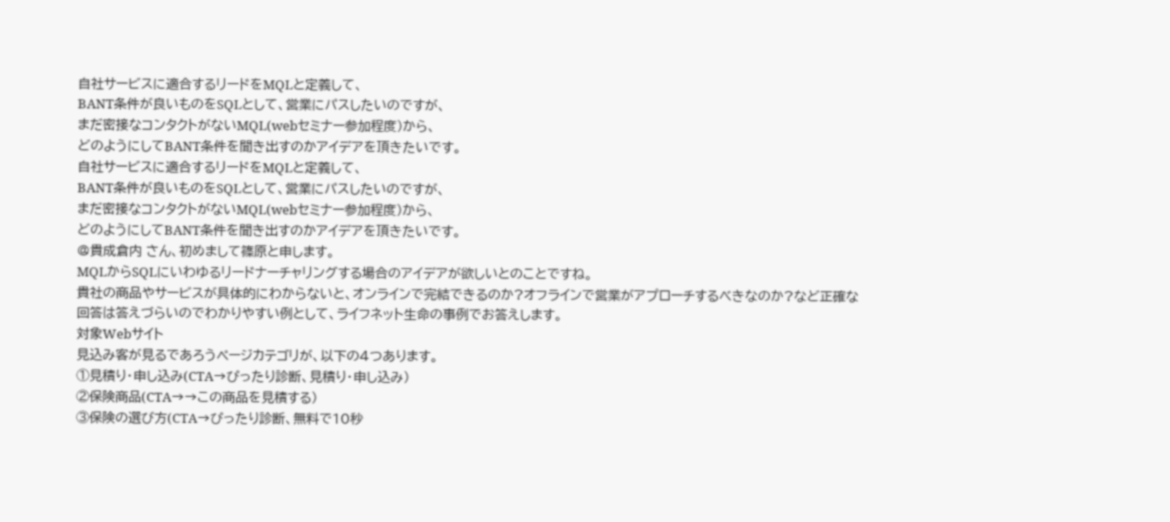自社サービスに適合するリードをMQLと定義して、
BANT条件が良いものをSQLとして、営業にパスしたいのですが、
まだ密接なコンタクトがないMQL(webセミナー参加程度)から、
どのようにしてBANT条件を聞き出すのかアイデアを頂きたいです。
自社サービスに適合するリードをMQLと定義して、
BANT条件が良いものをSQLとして、営業にパスしたいのですが、
まだ密接なコンタクトがないMQL(webセミナー参加程度)から、
どのようにしてBANT条件を聞き出すのかアイデアを頂きたいです。
@貴成倉内 さん、初めまして篠原と申します。
MQLからSQLにいわゆるリードナーチャリングする場合のアイデアが欲しいとのことですね。
貴社の商品やサービスが具体的にわからないと、オンラインで完結できるのか?オフラインで営業がアプローチするべきなのか?など正確な回答は答えづらいのでわかりやすい例として、ライフネット生命の事例でお答えします。
対象Webサイト
見込み客が見るであろうページカテゴリが、以下の4つあります。
①見積り・申し込み(CTA→ぴったり診断、見積り・申し込み)
②保険商品(CTA→→この商品を見積する)
③保険の選び方(CTA→ぴったり診断、無料で10秒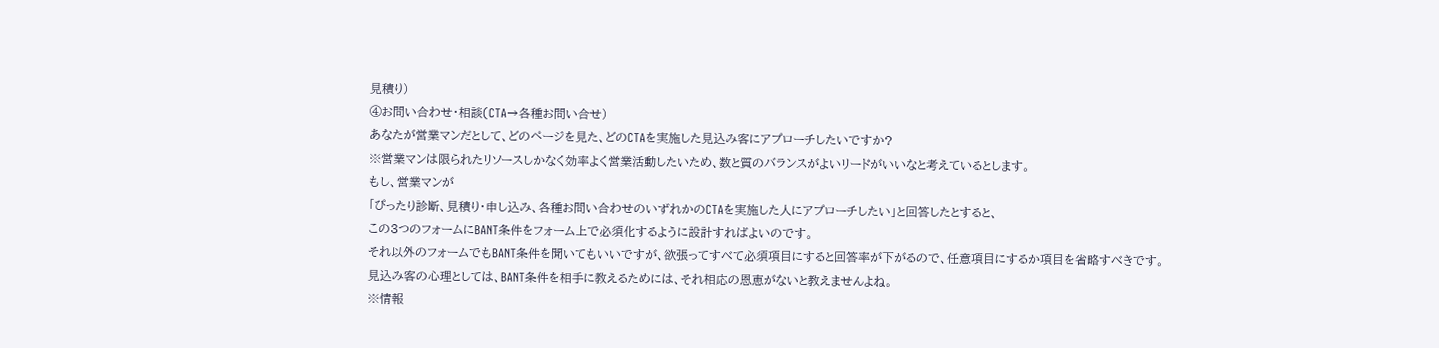見積り)
④お問い合わせ・相談(CTA→各種お問い合せ)
あなたが営業マンだとして、どのページを見た、どのCTAを実施した見込み客にアプローチしたいですか?
※営業マンは限られたリソースしかなく効率よく営業活動したいため、数と質のバランスがよいリードがいいなと考えているとします。
もし、営業マンが
「ぴったり診断、見積り・申し込み、各種お問い合わせのいずれかのCTAを実施した人にアプローチしたい」と回答したとすると、
この3つのフォームにBANT条件をフォーム上で必須化するように設計すればよいのです。
それ以外のフォームでもBANT条件を聞いてもいいですが、欲張ってすべて必須項目にすると回答率が下がるので、任意項目にするか項目を省略すべきです。
見込み客の心理としては、BANT条件を相手に教えるためには、それ相応の恩恵がないと教えませんよね。
※情報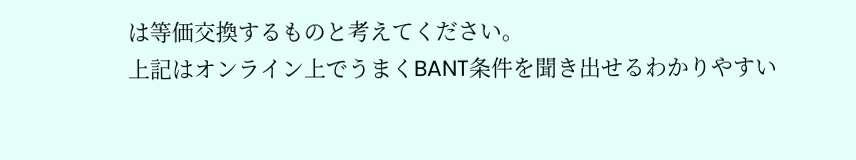は等価交換するものと考えてください。
上記はオンライン上でうまくBANT条件を聞き出せるわかりやすい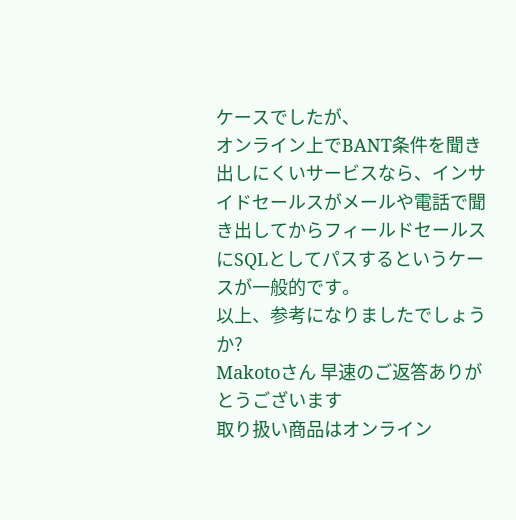ケースでしたが、
オンライン上でBANT条件を聞き出しにくいサービスなら、インサイドセールスがメールや電話で聞き出してからフィールドセールスにSQLとしてパスするというケースが一般的です。
以上、参考になりましたでしょうか?
Makotoさん 早速のご返答ありがとうございます
取り扱い商品はオンライン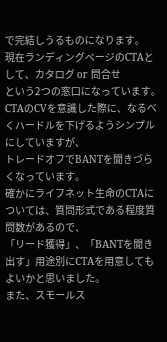で完結しうるものになります。
現在ランディングページのCTAとして、カタログ or 問合せ
という2つの窓口になっています。
CTAのCVを意識した際に、なるべくハードルを下げるようシンプルにしていますが、
トレードオフでBANTを聞きづらくなっています。
確かにライフネット生命のCTAについては、質問形式である程度質問数があるので、
「リード獲得」、「BANTを聞き出す」用途別にCTAを用意してもよいかと思いました。
また、スモールス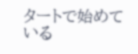タートで始めている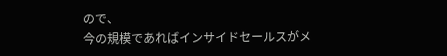ので、
今の規模であればインサイドセールスがメ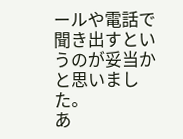ールや電話で聞き出すというのが妥当かと思いました。
あ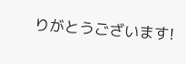りがとうございます!